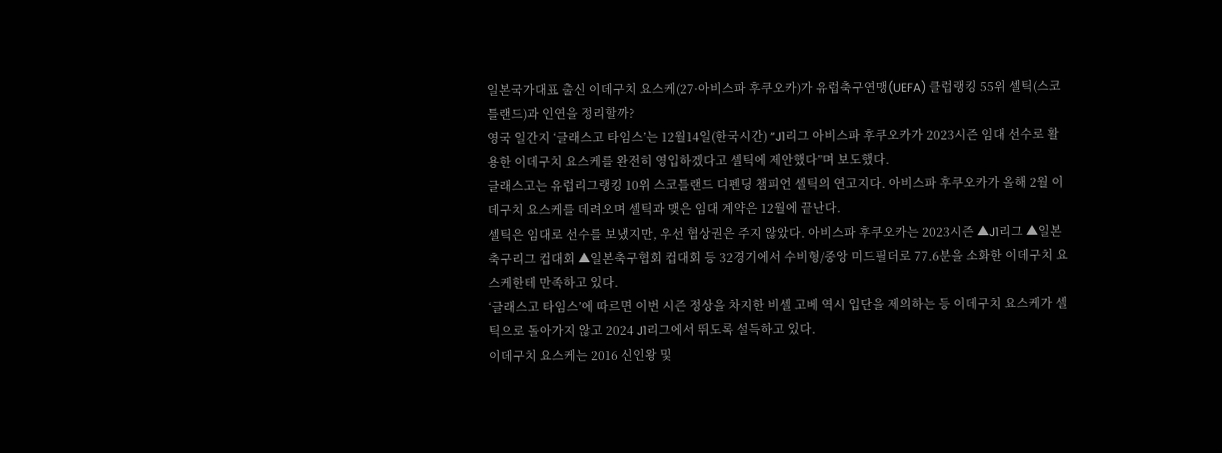일본국가대표 출신 이데구치 요스케(27·아비스파 후쿠오카)가 유럽축구연맹(UEFA) 클럽랭킹 55위 셀틱(스코틀랜드)과 인연을 정리할까?
영국 일간지 ‘글래스고 타임스’는 12월14일(한국시간) “J1리그 아비스파 후쿠오카가 2023시즌 임대 선수로 활용한 이데구치 요스케를 완전히 영입하겠다고 셀틱에 제안했다”며 보도했다.
글래스고는 유럽리그랭킹 10위 스코틀랜드 디펜딩 챔피언 셀틱의 연고지다. 아비스파 후쿠오카가 올해 2월 이데구치 요스케를 데려오며 셀틱과 맺은 임대 계약은 12월에 끝난다.
셀틱은 임대로 선수를 보냈지만, 우선 협상권은 주지 않았다. 아비스파 후쿠오카는 2023시즌 ▲J1리그 ▲일본축구리그 컵대회 ▲일본축구협회 컵대회 등 32경기에서 수비형/중앙 미드필더로 77.6분을 소화한 이데구치 요스케한테 만족하고 있다.
‘글래스고 타임스’에 따르면 이번 시즌 정상을 차지한 비셀 고베 역시 입단을 제의하는 등 이데구치 요스케가 셀틱으로 돌아가지 않고 2024 J1리그에서 뛰도록 설득하고 있다.
이데구치 요스케는 2016 신인왕 및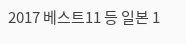2017 베스트11 등 일본 1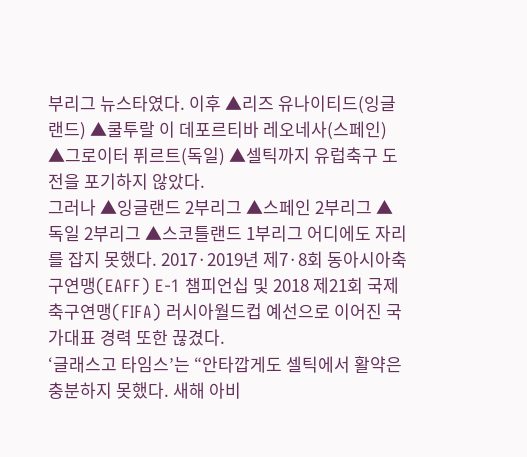부리그 뉴스타였다. 이후 ▲리즈 유나이티드(잉글랜드) ▲쿨투랄 이 데포르티바 레오네사(스페인) ▲그로이터 퓌르트(독일) ▲셀틱까지 유럽축구 도전을 포기하지 않았다.
그러나 ▲잉글랜드 2부리그 ▲스페인 2부리그 ▲독일 2부리그 ▲스코틀랜드 1부리그 어디에도 자리를 잡지 못했다. 2017·2019년 제7·8회 동아시아축구연맹(EAFF) E-1 챔피언십 및 2018 제21회 국제축구연맹(FIFA) 러시아월드컵 예선으로 이어진 국가대표 경력 또한 끊겼다.
‘글래스고 타임스’는 “안타깝게도 셀틱에서 활약은 충분하지 못했다. 새해 아비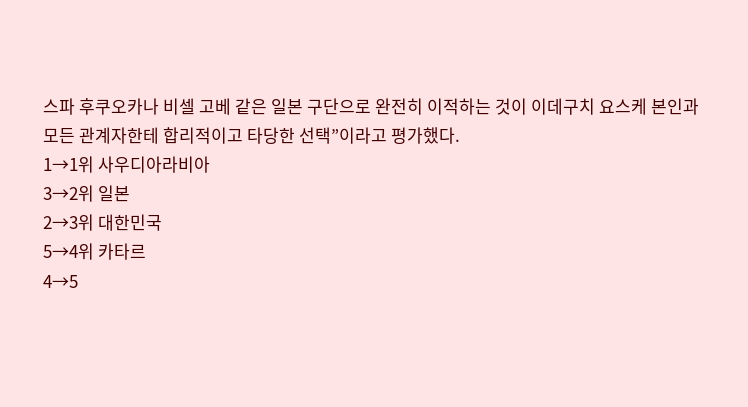스파 후쿠오카나 비셀 고베 같은 일본 구단으로 완전히 이적하는 것이 이데구치 요스케 본인과 모든 관계자한테 합리적이고 타당한 선택”이라고 평가했다.
1→1위 사우디아라비아
3→2위 일본
2→3위 대한민국
5→4위 카타르
4→5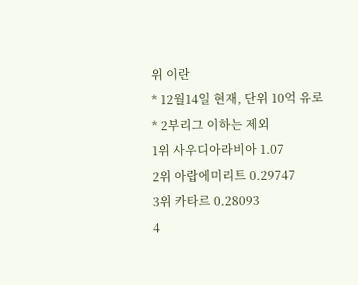위 이란
* 12월14일 현재, 단위 10억 유로
* 2부리그 이하는 제외
1위 사우디아라비아 1.07
2위 아랍에미리트 0.29747
3위 카타르 0.28093
4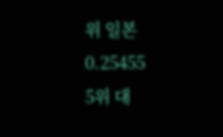위 일본 0.25455
5위 대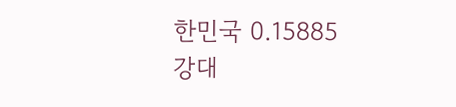한민국 0.15885
강대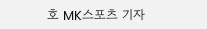호 MK스포츠 기자